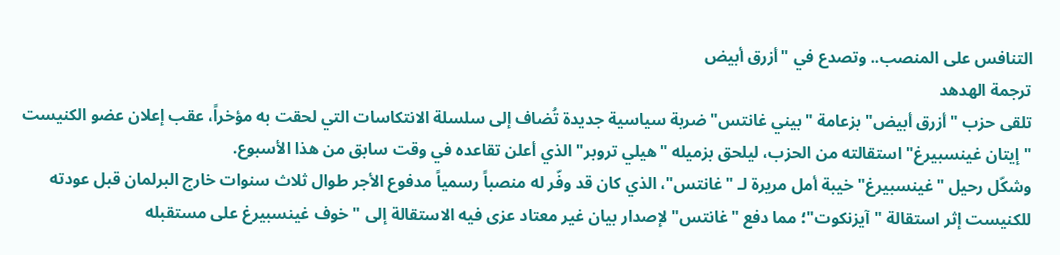التنافس على المنصب.. وتصدع في "أزرق أبيض
ترجمة الهدهد
تلقى حزب "أزرق أبيض" بزعامة "بيني غانتس" ضربة سياسية جديدة تُضاف إلى سلسلة الانتكاسات التي لحقت به مؤخراً، عقب إعلان عضو الكنيست "إيتان غينسبيرغ" استقالته من الحزب، ليلحق بزميله "هيلي تروبر" الذي أعلن تقاعده في وقت سابق من هذا الأسبوع.
وشكّل رحيل "غينسبيرغ" خيبة أمل مريرة لـ "غانتس"، الذي كان قد وفّر له منصباً رسمياً مدفوع الأجر طوال ثلاث سنوات خارج البرلمان قبل عودته للكنيست إثر استقالة "آيزنكوت"؛ مما دفع "غانتس" لإصدار بيان غير معتاد عزى فيه الاستقالة إلى "خوف غينسبيرغ على مستقبله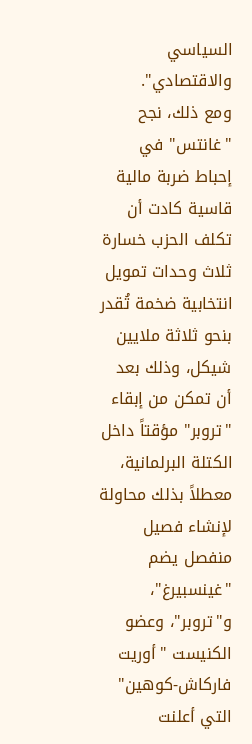السياسي والاقتصادي".
ومع ذلك، نجح "غانتس" في إحباط ضربة مالية قاسية كادت أن تكلف الحزب خسارة ثلاث وحدات تمويل انتخابية ضخمة تُقدر بنحو ثلاثة ملايين شيكل، وذلك بعد أن تمكن من إبقاء "تروبر" مؤقتاً داخل الكتلة البرلمانية، معطلاً بذلك محاولة لإنشاء فصيل منفصل يضم "غينسبيرغ"، و"تروبر"، وعضو الكنيست "أوريت فاركاش-كوهين" التي أعلنت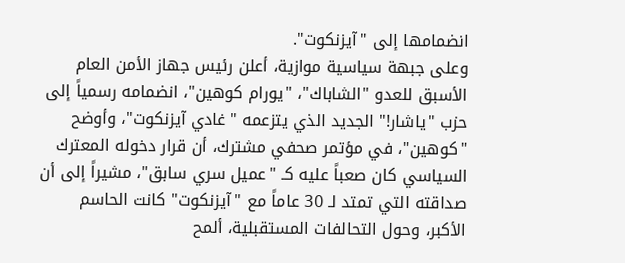انضمامها إلى "آيزنكوت".
وعلى جبهة سياسية موازية، أعلن رئيس جهاز الأمن العام الأسبق للعدو "الشاباك"، "يورام كوهين"، انضمامه رسمياً إلى حزب "ياشار!" الجديد الذي يتزعمه "غادي آيزنكوت"، وأوضح "كوهين"، في مؤتمر صحفي مشترك، أن قرار دخوله المعترك السياسي كان صعباً عليه كـ "عميل سري سابق"، مشيراً إلى أن صداقته التي تمتد لـ 30 عاماً مع "آيزنكوت" كانت الحاسم الأكبر، وحول التحالفات المستقبلية، ألمح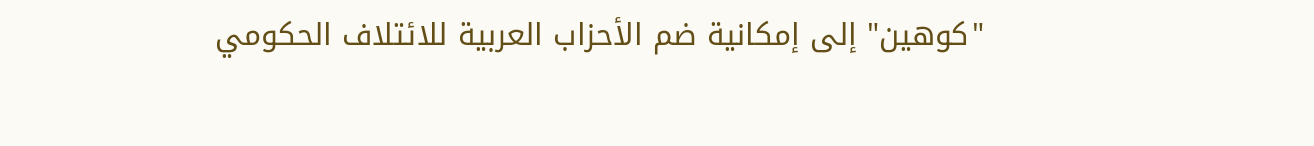"كوهين" إلى إمكانية ضم الأحزاب العربية للائتلاف الحكومي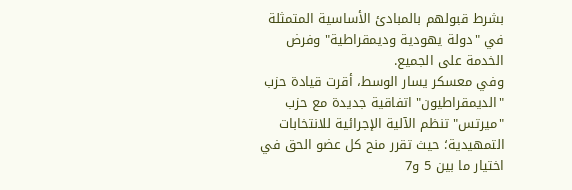بشرط قبولهم بالمبادئ الأساسية المتمثلة في "دولة يهودية وديمقراطية" وفرض الخدمة على الجميع.
وفي معسكر يسار الوسط، أقرت قيادة حزب "الديمقراطيون" اتفاقية جديدة مع حزب "ميرتس" تنظم الآلية الإجرائية للانتخابات التمهيدية؛ حيث تقرر منح كل عضو الحق في اختيار ما بين 5 و7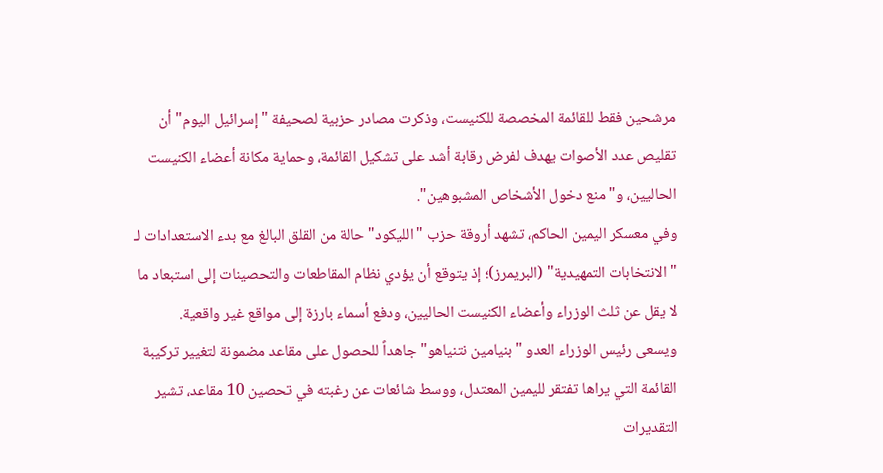مرشحين فقط للقائمة المخصصة للكنيست، وذكرت مصادر حزبية لصحيفة "إسرائيل اليوم" أن تقليص عدد الأصوات يهدف لفرض رقابة أشد على تشكيل القائمة، وحماية مكانة أعضاء الكنيست الحاليين، و"منع دخول الأشخاص المشبوهين".
وفي معسكر اليمين الحاكم، تشهد أروقة حزب "الليكود" حالة من القلق البالغ مع بدء الاستعدادات لـ "الانتخابات التمهيدية" (البريمرز)؛ إذ يتوقع أن يؤدي نظام المقاطعات والتحصينات إلى استبعاد ما لا يقل عن ثلث الوزراء وأعضاء الكنيست الحاليين، ودفع أسماء بارزة إلى مواقع غير واقعية.
ويسعى رئيس الوزراء العدو "بنيامين نتنياهو" جاهداً للحصول على مقاعد مضمونة لتغيير تركيبة القائمة التي يراها تفتقر لليمين المعتدل، ووسط شائعات عن رغبته في تحصين 10 مقاعد، تشير التقديرات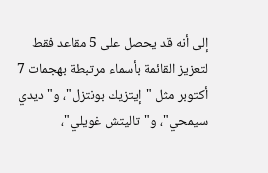إلى أنه قد يحصل على 5 مقاعد فقط لتعزيز القائمة بأسماء مرتبطة بهجمات 7 أكتوبر مثل "إيتزيك بونتزل"، و"ديدي سيمحي"، و"تاليتش غويلي"،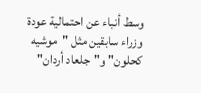وسط أنباء عن احتمالية عودة وزراء سابقين مثل "موشيه كحلون" و"جلعاد أردان"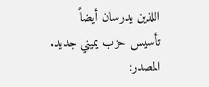اللذين يدرسان أيضاً تأسيس حزب يميني جديد.
المصدر: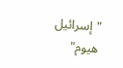"إسرائيل هيوم"